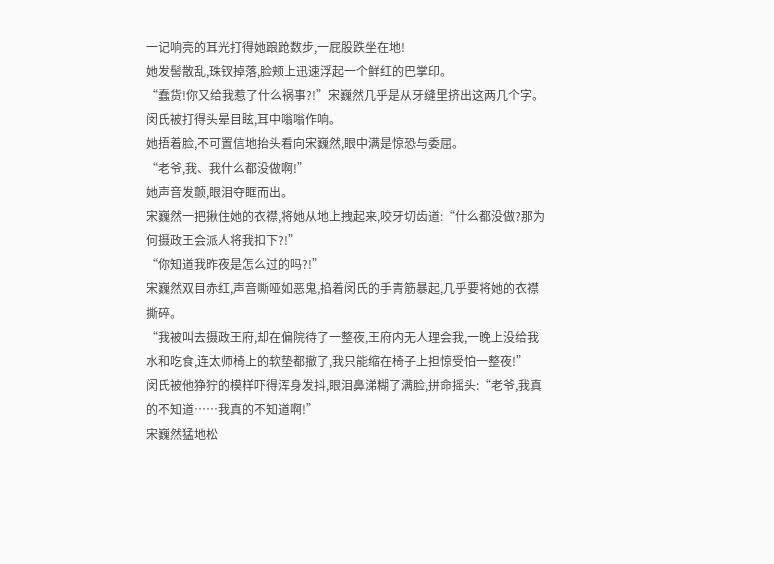一记响亮的耳光打得她踉跄数步,一屁股跌坐在地!
她发髻散乱,珠钗掉落,脸颊上迅速浮起一个鲜红的巴掌印。
“蠢货!你又给我惹了什么祸事?!”宋巍然几乎是从牙缝里挤出这两几个字。
闵氏被打得头晕目眩,耳中嗡嗡作响。
她捂着脸,不可置信地抬头看向宋巍然,眼中满是惊恐与委屈。
“老爷,我、我什么都没做啊!”
她声音发颤,眼泪夺眶而出。
宋巍然一把揪住她的衣襟,将她从地上拽起来,咬牙切齿道:“什么都没做?那为何摄政王会派人将我扣下?!”
“你知道我昨夜是怎么过的吗?!”
宋巍然双目赤红,声音嘶哑如恶鬼,掐着闵氏的手青筋暴起,几乎要将她的衣襟撕碎。
“我被叫去摄政王府,却在偏院待了一整夜,王府内无人理会我,一晚上没给我水和吃食,连太师椅上的软垫都撤了,我只能缩在椅子上担惊受怕一整夜!”
闵氏被他狰狞的模样吓得浑身发抖,眼泪鼻涕糊了满脸,拼命摇头:“老爷,我真的不知道……我真的不知道啊!”
宋巍然猛地松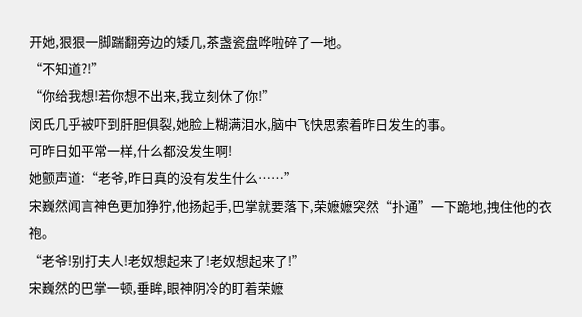开她,狠狠一脚踹翻旁边的矮几,茶盏瓷盘哗啦碎了一地。
“不知道?!”
“你给我想!若你想不出来,我立刻休了你!”
闵氏几乎被吓到肝胆俱裂,她脸上糊满泪水,脑中飞快思索着昨日发生的事。
可昨日如平常一样,什么都没发生啊!
她颤声道:“老爷,昨日真的没有发生什么……”
宋巍然闻言神色更加狰狞,他扬起手,巴掌就要落下,荣嬷嬷突然“扑通”一下跪地,拽住他的衣袍。
“老爷!别打夫人!老奴想起来了!老奴想起来了!”
宋巍然的巴掌一顿,垂眸,眼神阴冷的盯着荣嬷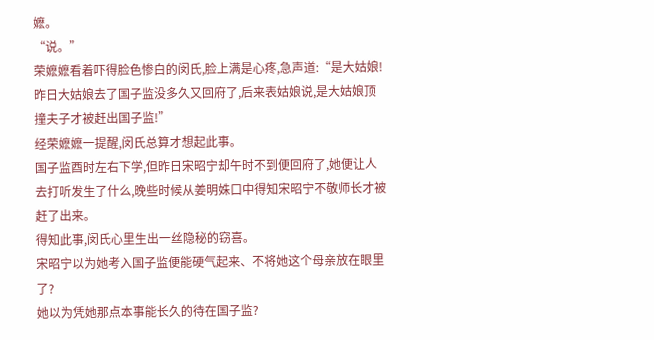嬷。
“说。”
荣嬷嬷看着吓得脸色惨白的闵氏,脸上满是心疼,急声道:“是大姑娘!昨日大姑娘去了国子监没多久又回府了,后来表姑娘说,是大姑娘顶撞夫子才被赶出国子监!”
经荣嬷嬷一提醒,闵氏总算才想起此事。
国子监酉时左右下学,但昨日宋昭宁却午时不到便回府了,她便让人去打听发生了什么,晚些时候从姜明姝口中得知宋昭宁不敬师长才被赶了出来。
得知此事,闵氏心里生出一丝隐秘的窃喜。
宋昭宁以为她考入国子监便能硬气起来、不将她这个母亲放在眼里了?
她以为凭她那点本事能长久的待在国子监?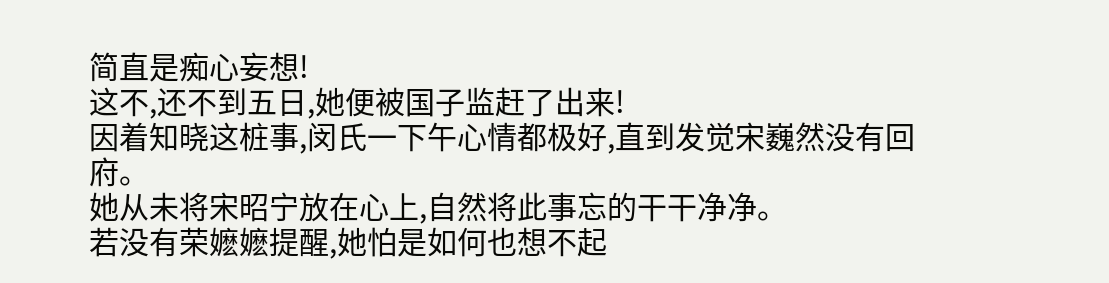简直是痴心妄想!
这不,还不到五日,她便被国子监赶了出来!
因着知晓这桩事,闵氏一下午心情都极好,直到发觉宋巍然没有回府。
她从未将宋昭宁放在心上,自然将此事忘的干干净净。
若没有荣嬷嬷提醒,她怕是如何也想不起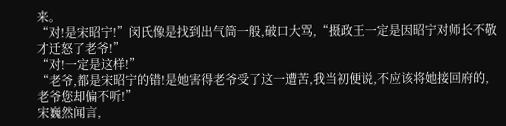来。
“对!是宋昭宁!”闵氏像是找到出气筒一般,破口大骂,“摄政王一定是因昭宁对师长不敬才迁怒了老爷!”
“对!一定是这样!”
“老爷,都是宋昭宁的错!是她害得老爷受了这一遭苦,我当初便说,不应该将她接回府的,老爷您却偏不听!”
宋巍然闻言,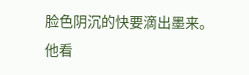脸色阴沉的快要滴出墨来。
他看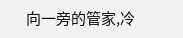向一旁的管家,冷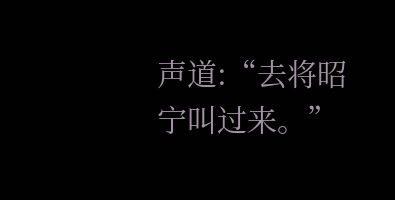声道:“去将昭宁叫过来。”